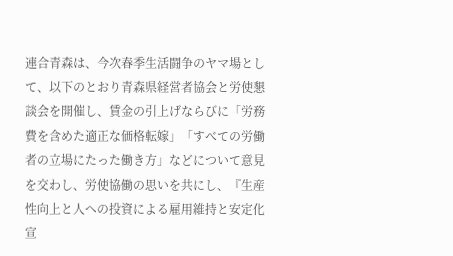連合青森は、今次春季生活闘争のヤマ場として、以下のとおり青森県経営者協会と労使懇談会を開催し、賃金の引上げならびに「労務費を含めた適正な価格転嫁」「すべての労働者の立場にたった働き方」などについて意見を交わし、労使協働の思いを共にし、『生産性向上と人への投資による雇用維持と安定化宣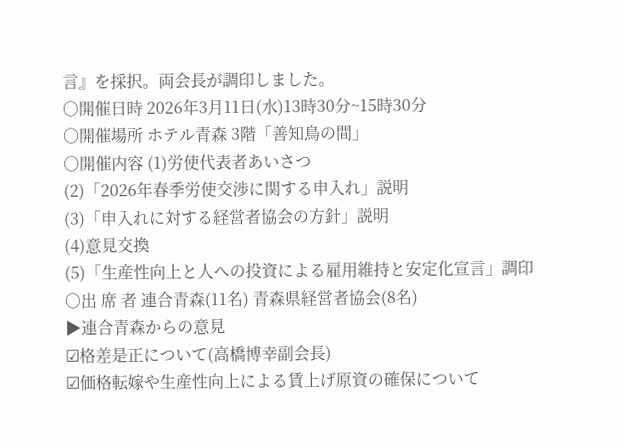言』を採択。両会長が調印しました。
○開催日時 2026年3月11日(水)13時30分~15時30分
○開催場所 ホテル青森 3階「善知鳥の間」
○開催内容 (1)労使代表者あいさつ
(2)「2026年春季労使交渉に関する申入れ」説明
(3)「申入れに対する経営者協会の方針」説明
(4)意見交換
(5)「生産性向上と人への投資による雇用維持と安定化宣言」調印
○出 席 者 連合青森(11名) 青森県経営者協会(8名)
▶連合青森からの意見
☑格差是正について(高橋博幸副会長)
☑価格転嫁や生産性向上による賃上げ原資の確保について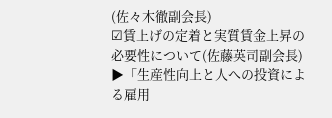(佐々木徹副会長)
☑賃上げの定着と実質賃金上昇の必要性について(佐藤英司副会長)
▶「生産性向上と人への投資による雇用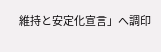維持と安定化宣言」へ調印